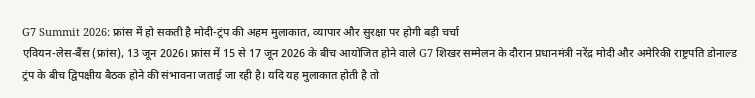G7 Summit 2026: फ्रांस में हो सकती है मोदी-ट्रंप की अहम मुलाकात, व्यापार और सुरक्षा पर होगी बड़ी चर्चा
एवियन-लेस-बैंस (फ्रांस), 13 जून 2026। फ्रांस में 15 से 17 जून 2026 के बीच आयोजित होने वाले G7 शिखर सम्मेलन के दौरान प्रधानमंत्री नरेंद्र मोदी और अमेरिकी राष्ट्रपति डोनाल्ड ट्रंप के बीच द्विपक्षीय बैठक होने की संभावना जताई जा रही है। यदि यह मुलाकात होती है तो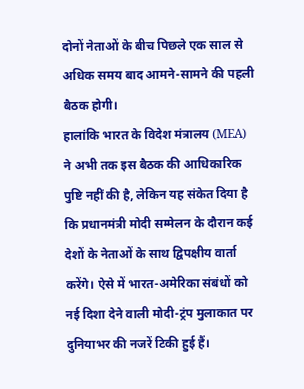दोनों नेताओं के बीच पिछले एक साल से अधिक समय बाद आमने-सामने की पहली बैठक होगी।
हालांकि भारत के विदेश मंत्रालय (MEA) ने अभी तक इस बैठक की आधिकारिक पुष्टि नहीं की है, लेकिन यह संकेत दिया है कि प्रधानमंत्री मोदी सम्मेलन के दौरान कई देशों के नेताओं के साथ द्विपक्षीय वार्ता करेंगे। ऐसे में भारत-अमेरिका संबंधों को नई दिशा देने वाली मोदी-ट्रंप मुलाकात पर दुनियाभर की नजरें टिकी हुई हैं।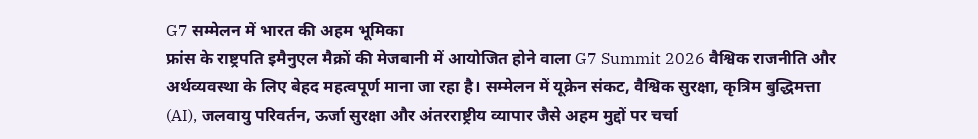G7 सम्मेलन में भारत की अहम भूमिका
फ्रांस के राष्ट्रपति इमैनुएल मैक्रों की मेजबानी में आयोजित होने वाला G7 Summit 2026 वैश्विक राजनीति और अर्थव्यवस्था के लिए बेहद महत्वपूर्ण माना जा रहा है। सम्मेलन में यूक्रेन संकट, वैश्विक सुरक्षा, कृत्रिम बुद्धिमत्ता (AI), जलवायु परिवर्तन, ऊर्जा सुरक्षा और अंतरराष्ट्रीय व्यापार जैसे अहम मुद्दों पर चर्चा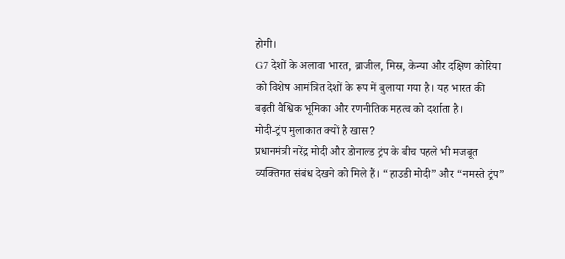होगी।
G7 देशों के अलावा भारत, ब्राजील, मिस्र, केन्या और दक्षिण कोरिया को विशेष आमंत्रित देशों के रूप में बुलाया गया है। यह भारत की बढ़ती वैश्विक भूमिका और रणनीतिक महत्व को दर्शाता है।
मोदी-ट्रंप मुलाकात क्यों है खास?
प्रधानमंत्री नरेंद्र मोदी और डोनाल्ड ट्रंप के बीच पहले भी मजबूत व्यक्तिगत संबंध देखने को मिले हैं। “हाउडी मोदी” और “नमस्ते ट्रंप”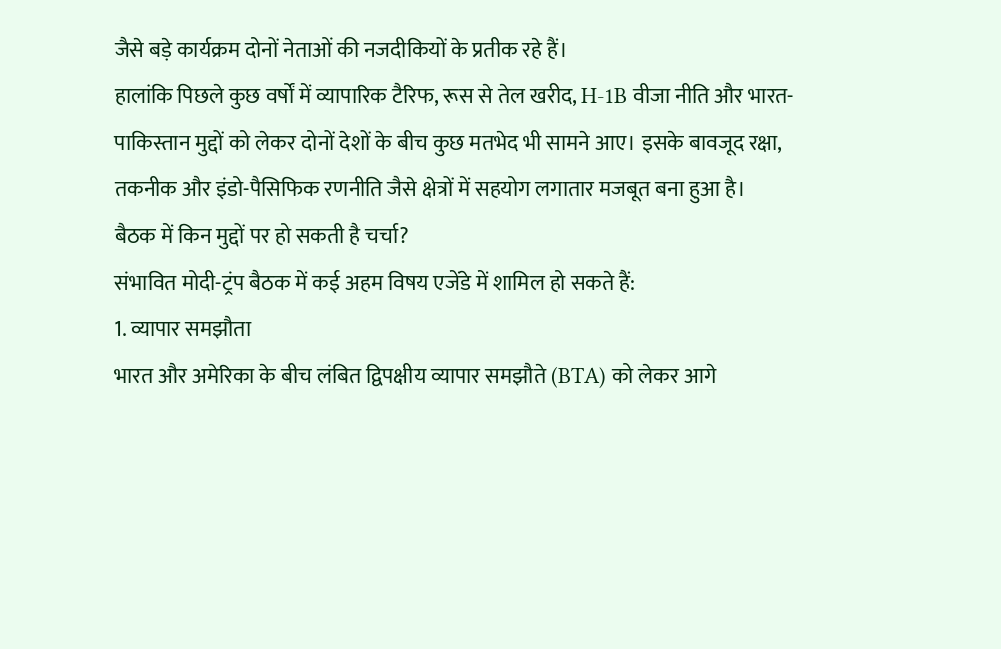जैसे बड़े कार्यक्रम दोनों नेताओं की नजदीकियों के प्रतीक रहे हैं।
हालांकि पिछले कुछ वर्षों में व्यापारिक टैरिफ, रूस से तेल खरीद, H-1B वीजा नीति और भारत-पाकिस्तान मुद्दों को लेकर दोनों देशों के बीच कुछ मतभेद भी सामने आए। इसके बावजूद रक्षा, तकनीक और इंडो-पैसिफिक रणनीति जैसे क्षेत्रों में सहयोग लगातार मजबूत बना हुआ है।
बैठक में किन मुद्दों पर हो सकती है चर्चा?
संभावित मोदी-ट्रंप बैठक में कई अहम विषय एजेंडे में शामिल हो सकते हैं:
1. व्यापार समझौता
भारत और अमेरिका के बीच लंबित द्विपक्षीय व्यापार समझौते (BTA) को लेकर आगे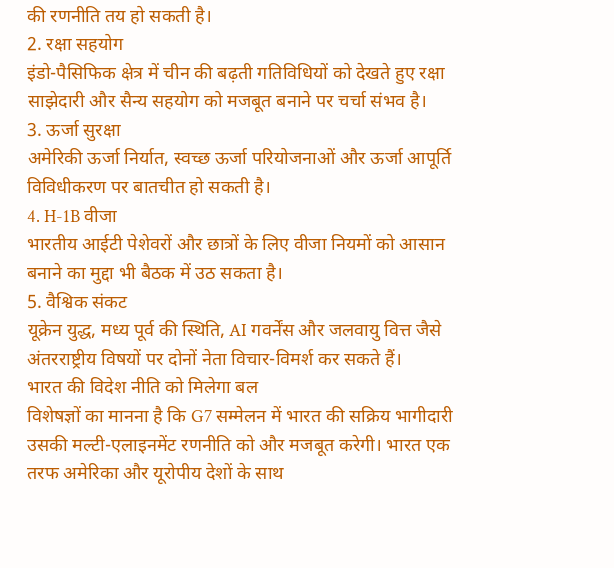की रणनीति तय हो सकती है।
2. रक्षा सहयोग
इंडो-पैसिफिक क्षेत्र में चीन की बढ़ती गतिविधियों को देखते हुए रक्षा साझेदारी और सैन्य सहयोग को मजबूत बनाने पर चर्चा संभव है।
3. ऊर्जा सुरक्षा
अमेरिकी ऊर्जा निर्यात, स्वच्छ ऊर्जा परियोजनाओं और ऊर्जा आपूर्ति विविधीकरण पर बातचीत हो सकती है।
4. H-1B वीजा
भारतीय आईटी पेशेवरों और छात्रों के लिए वीजा नियमों को आसान बनाने का मुद्दा भी बैठक में उठ सकता है।
5. वैश्विक संकट
यूक्रेन युद्ध, मध्य पूर्व की स्थिति, AI गवर्नेंस और जलवायु वित्त जैसे अंतरराष्ट्रीय विषयों पर दोनों नेता विचार-विमर्श कर सकते हैं।
भारत की विदेश नीति को मिलेगा बल
विशेषज्ञों का मानना है कि G7 सम्मेलन में भारत की सक्रिय भागीदारी उसकी मल्टी-एलाइनमेंट रणनीति को और मजबूत करेगी। भारत एक तरफ अमेरिका और यूरोपीय देशों के साथ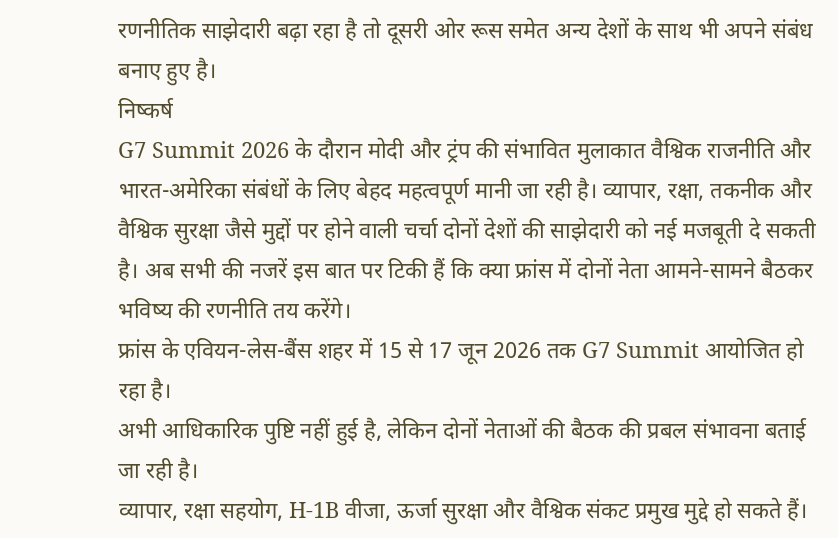रणनीतिक साझेदारी बढ़ा रहा है तो दूसरी ओर रूस समेत अन्य देशों के साथ भी अपने संबंध बनाए हुए है।
निष्कर्ष
G7 Summit 2026 के दौरान मोदी और ट्रंप की संभावित मुलाकात वैश्विक राजनीति और भारत-अमेरिका संबंधों के लिए बेहद महत्वपूर्ण मानी जा रही है। व्यापार, रक्षा, तकनीक और वैश्विक सुरक्षा जैसे मुद्दों पर होने वाली चर्चा दोनों देशों की साझेदारी को नई मजबूती दे सकती है। अब सभी की नजरें इस बात पर टिकी हैं कि क्या फ्रांस में दोनों नेता आमने-सामने बैठकर भविष्य की रणनीति तय करेंगे।
फ्रांस के एवियन-लेस-बैंस शहर में 15 से 17 जून 2026 तक G7 Summit आयोजित हो रहा है।
अभी आधिकारिक पुष्टि नहीं हुई है, लेकिन दोनों नेताओं की बैठक की प्रबल संभावना बताई जा रही है।
व्यापार, रक्षा सहयोग, H-1B वीजा, ऊर्जा सुरक्षा और वैश्विक संकट प्रमुख मुद्दे हो सकते हैं।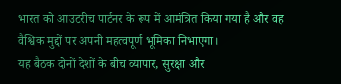भारत को आउटरीच पार्टनर के रूप में आमंत्रित किया गया है और वह वैश्विक मुद्दों पर अपनी महत्वपूर्ण भूमिका निभाएगा।
यह बैठक दोनों देशों के बीच व्यापार, सुरक्षा और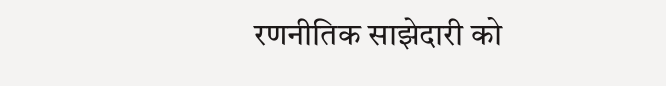रणनीतिक साझेदारी को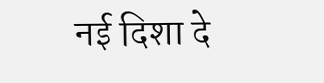नई दिशा दे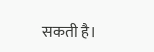सकती है।